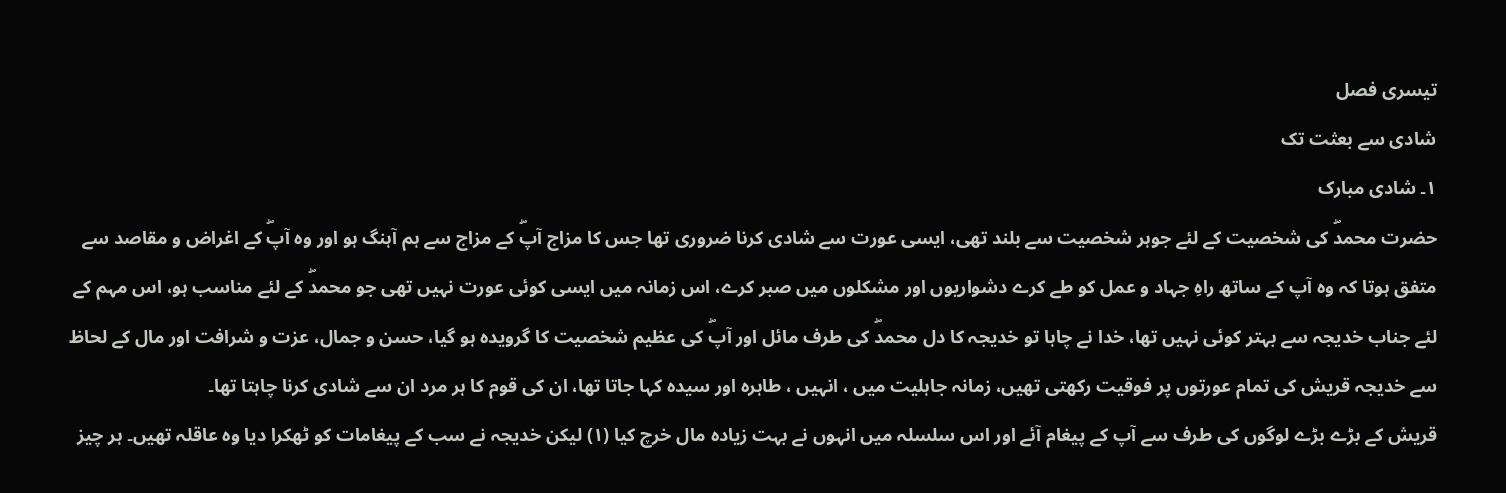تیسری فصل
شادی سے بعثت تک
١۔ شادی مبارک
حضرت محمدۖ کی شخصیت کے لئے جوہر شخصیت سے بلند تھی، ایسی عورت سے شادی کرنا ضروری تھا جس کا مزاج آپۖ کے مزاج سے ہم آہنگ ہو اور وہ آپۖ کے اغراض و مقاصد سے متفق ہوتا کہ وہ آپ کے ساتھ راہِ جہاد و عمل کو طے کرے دشواریوں اور مشکلوں میں صبر کرے، اس زمانہ میں ایسی کوئی عورت نہیں تھی جو محمدۖ کے لئے مناسب ہو، اس مہم کے لئے جناب خدیجہ سے بہتر کوئی نہیں تھا، خدا نے چاہا تو خدیجہ کا دل محمدۖ کی طرف مائل اور آپۖ کی عظیم شخصیت کا گرویدہ ہو گیا، حسن و جمال، عزت و شرافت اور مال کے لحاظ سے خدیجہ قریش کی تمام عورتوں پر فوقیت رکھتی تھیں، زمانہ جاہلیت میں ، انہیں ، طاہرہ اور سیدہ کہا جاتا تھا، ان کی قوم کا ہر مرد ان سے شادی کرنا چاہتا تھا۔
قریش کے بڑے بڑے لوگوں کی طرف سے آپ کے پیغام آئے اور اس سلسلہ میں انہوں نے بہت زیادہ مال خرچ کیا (١) لیکن خدیجہ نے سب کے پیغامات کو ٹھکرا دیا وہ عاقلہ تھیں۔ ہر چیز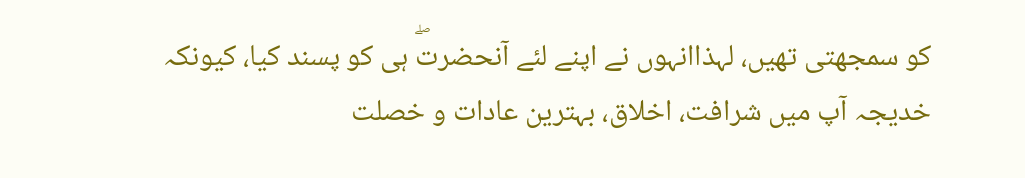کو سمجھتی تھیں، لہذاانہوں نے اپنے لئے آنحضرتۖ ہی کو پسند کیا، کیونکہ خدیجہ آپ میں شرافت، اخلاق، بہترین عادات و خصلت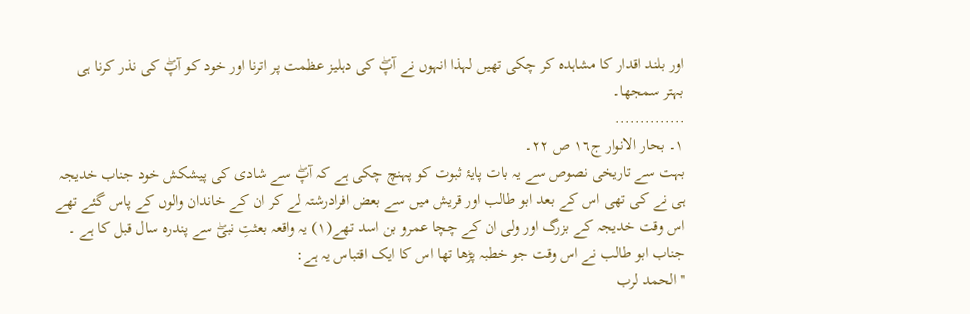اور بلند اقدار کا مشاہدہ کر چکی تھیں لہذا انہوں نے آپۖ کی دہلیز عظمت پر اترنا اور خود کو آپۖ کی نذر کرنا ہی بہتر سمجھا۔
..............
١۔ بحار الانوار ج١٦ ص ٢٢۔
بہت سے تاریخی نصوص سے یہ بات پایۂ ثبوت کو پہنچ چکی ہے کہ آپۖ سے شادی کی پیشکش خود جناب خدیجہ ہی نے کی تھی اس کے بعد ابو طالب اور قریش میں سے بعض افرادرشتہ لے کر ان کے خاندان والوں کے پاس گئے تھے اس وقت خدیجہ کے بزرگ اور ولی ان کے چچا عمرو بن اسد تھے(١) یہ واقعہ بعثتِ نبیۖ سے پندرہ سال قبل کا ہے ۔
جناب ابو طالب نے اس وقت جو خطبہ پڑھا تھا اس کا ایک اقتباس یہ ہے:
''الحمد لرب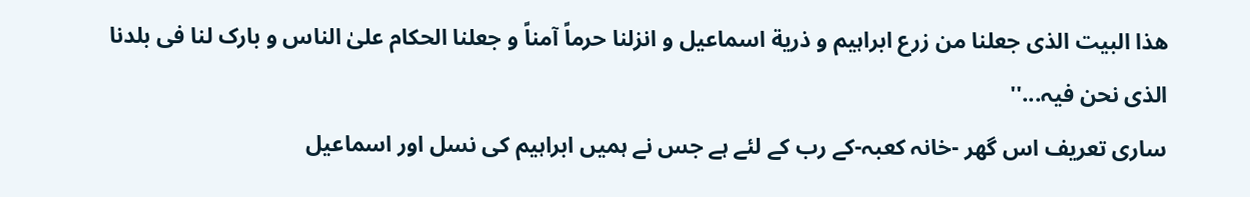ھذا البیت الذی جعلنا من زرع ابراہیم و ذریة اسماعیل و انزلنا حرماً آمناً و جعلنا الحکام علیٰ الناس و بارک لنا فی بلدنا الذی نحن فیہ...''
ساری تعریف اس گھر -خانہ کعبہ-کے رب کے لئے ہے جس نے ہمیں ابراہیم کی نسل اور اسماعیل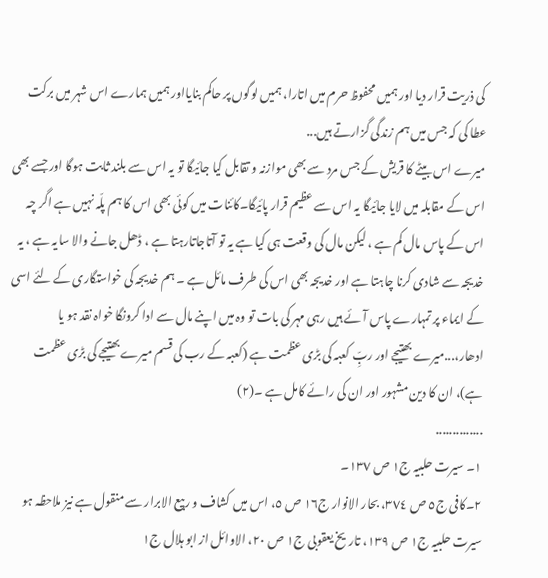کی ذریت قرار دیا اور ہمیں محفوظ حرم میں اتارا، ہمیں لوگوں پر حاکم بنایااور ہمیں ہمارے اس شہر میں برکت عطا کی کہ جس میں ہم زندگی گزارتے ہیں...
میرے اس بیٹے کا قریش کے جس مرد سے بھی موازنہ و تقابل کیا جائیگا تو یہ اس سے بلند ثابت ہوگا اور جسے بھی اس کے مقابلہ میں لایا جائیگا یہ اس سے عظیم قرار پائیگا۔کائنات میں کوئی بھی اس کا ہم پلّہ نہیں ہے اگر چہ اس کے پاس مال کم ہے ، لیکن مال کی وقعت ہی کیا ہے یہ تو آتاجاتارہتا ہے ، ڈھل جانے والا سایہ ہے ، یہ خدیجہ سے شادی کرنا چاہتا ہے اور خدیجہ بھی اس کی طرف مائل ہے ۔ ہم خدیجہ کی خواستگاری کے لئے اسی کے ایماء پر تمہارے پاس آئے ہیں رہی مہر کی بات تو وہ میں اپنے مال سے ادا کرونگا خواہ نقد ہو یا ادھار،...میرے بھتیجے اور ربِّ کعبہ کی بڑی عظمت ہے (کعبہ کے رب کی قسم میرے بھتیجے کی بڑی عظمت ہے)، ان کا دین مشہور اور ان کی رائے کامل ہے ۔(٢)
..............
١۔ سیرت حلبیہ ج١ ص ١٣٧۔
٢۔کافی ج٥ ص ٣٧٤، بحار الانوار ج١٦ ص ٥، اس میں کشاف و ربیع الابرار سے منقول ہے نیز ملاحظہ ہو سیرت حلبیہ ج١ ص ١٣٩، تاریخ یعقوبی ج١ ص ٢٠، الاوائل از ابو ہلال ج١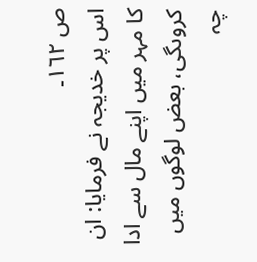ص ١٦٢۔
اس پر خدیجہ نے فرمایا: ان کا مہر میں اپنے مال سے ادا کروںگی، بعض لوگوں میں چہ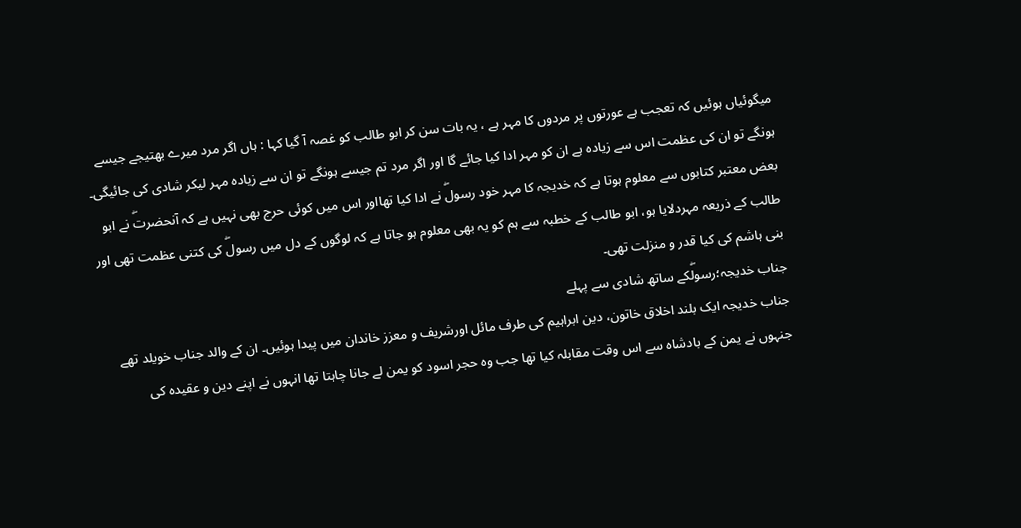میگوئیاں ہوئیں کہ تعجب ہے عورتوں پر مردوں کا مہر ہے ، یہ بات سن کر ابو طالب کو غصہ آ گیا کہا : ہاں اگر مرد میرے بھتیجے جیسے ہونگے تو ان کی عظمت اس سے زیادہ ہے ان کو مہر ادا کیا جائے گا اور اگر مرد تم جیسے ہونگے تو ان سے زیادہ مہر لیکر شادی کی جائیگی۔
بعض معتبر کتابوں سے معلوم ہوتا ہے کہ خدیجہ کا مہر خود رسولۖ نے ادا کیا تھااور اس میں کوئی حرج بھی نہیں ہے کہ آنحضرتۖ نے ابو طالب کے ذریعہ مہردلایا ہو، ابو طالب کے خطبہ سے ہم کو یہ بھی معلوم ہو جاتا ہے کہ لوگوں کے دل میں رسولۖ کی کتنی عظمت تھی اور بنی ہاشم کی کیا قدر و منزلت تھی۔
جناب خدیجہ؛رسولۖکے ساتھ شادی سے پہلے
جناب خدیجہ ایک بلند اخلاق خاتون، دین ابراہیم کی طرف مائل اورشریف و معزز خاندان میں پیدا ہوئیں۔ ان کے والد جناب خویلد تھے جنہوں نے یمن کے بادشاہ سے اس وقت مقابلہ کیا تھا جب وہ حجر اسود کو یمن لے جانا چاہتا تھا انہوں نے اپنے دین و عقیدہ کی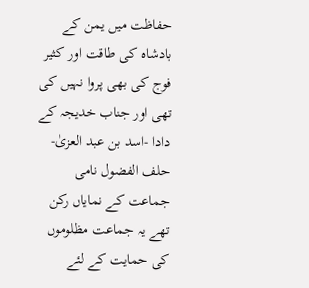حفاظت میں یمن کے بادشاہ کی طاقت اور کثیر فوج کی بھی پروا نہیں کی تھی اور جناب خدیجہ کے دادا -اسد بن عبد العزیٰ- حلف الفضول نامی جماعت کے نمایاں رکن تھے یہ جماعت مظلوموں کی حمایت کے لئے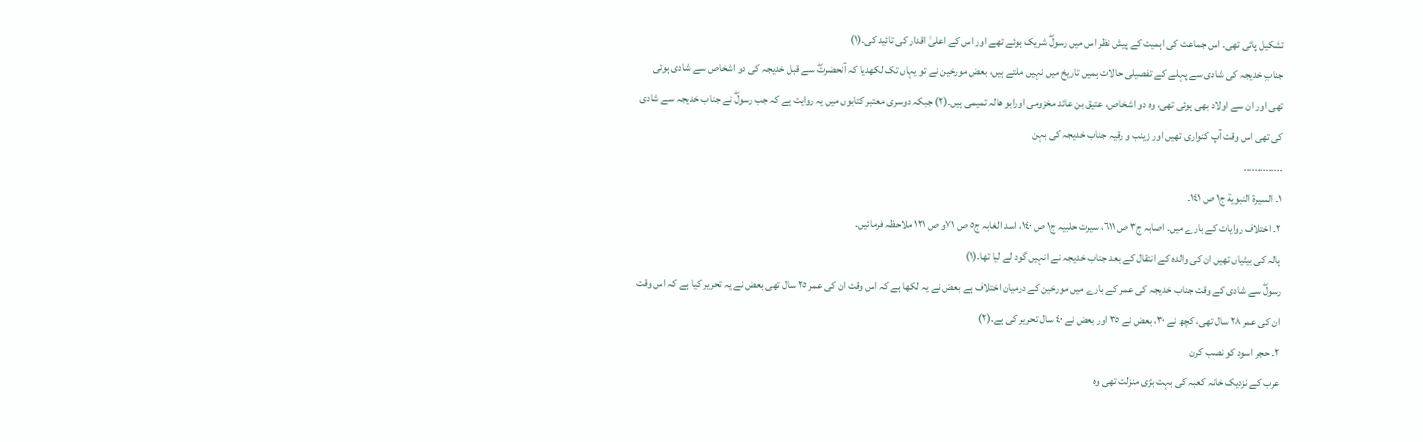تشکیل پائی تھی۔ اس جماعت کی اہمیت کے پیش نظر اس میں رسولۖ شریک ہوئے تھے اور اس کے اعلیٰ اقدار کی تائید کی۔(١)
جنابِ خدیجہ کی شادی سے پہلے کے تفصیلی حالات ہمیں تاریخ میں نہیں ملتے ہیں، بعض مورخین نے تو یہاں تک لکھدیا کہ آنحضرتۖ سے قبل خدیجہ کی دو اشخاص سے شادی ہوئی تھی اور ان سے اولاد بھی ہوئی تھی، وہ دو اشخاص، عتیق بن عائد مخزومی اورابو ھالہ تمیمی ہیں۔(٢) جبکہ دوسری معتبر کتابوں میں یہ روایت ہے کہ جب رسولۖ نے جناب خدیجہ سے شادی کی تھی اس وقت آپ کنواری تھیں اور زینب و رقیہ جناب خدیجہ کی بہن
..............
١۔ السیرة النبویة ج١ ص ١٤١۔
٢۔ اختلاف روایات کے بارے میں۔ اصابہ ج٣ ص ٦١١، سیرت حلبیہ ج١ ص ١٤٠، اسد الغابہ ج٥ ص ٧١و ص ١٢١ ملاحظہ فرمائیں۔
ہالہ کی بیٹیاں تھیں ان کی والدہ کے انتقال کے بعد جناب خدیجہ نے انہیں گود لے لیا تھا۔(١)
رسولۖ سے شادی کے وقت جناب خدیجہ کی عمر کے بارے میں مورخین کے درمیان اختلاف ہے بعض نے یہ لکھا ہے کہ اس وقت ان کی عمر ٢٥ سال تھی بعض نے یہ تحریر کیا ہے کہ اس وقت ان کی عمر ٢٨ سال تھی، کچھ نے ٣٠، بعض نے ٣٥ اور بعض نے ٤٠ سال تحریر کی ہے۔(٢)
٢۔ حجر اسود کو نصب کرن
عرب کے نزدیک خانہ کعبہ کی بہت بڑی منزلت تھی وہ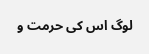لوگ اس کی حرمت و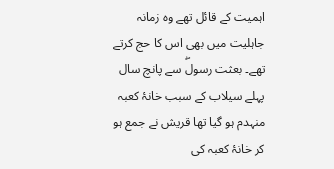اہمیت کے قائل تھے وہ زمانہ جاہلیت میں بھی اس کا حج کرتے تھے۔ بعثت رسولۖ سے پانچ سال پہلے سیلاب کے سبب خانۂ کعبہ منہدم ہو گیا تھا قریش نے جمع ہو کر خانۂ کعبہ کی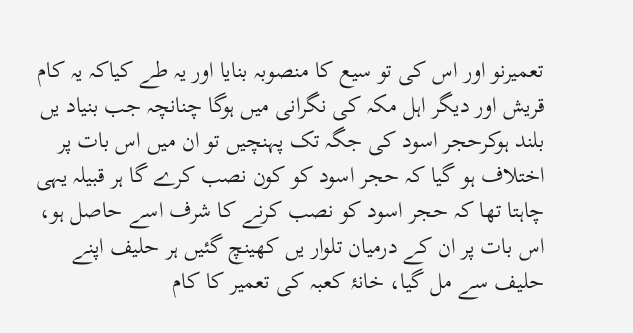تعمیرنو اور اس کی تو سیع کا منصوبہ بنایا اور یہ طے کیاکہ یہ کام قریش اور دیگر اہل مکہ کی نگرانی میں ہوگا چنانچہ جب بنیاد یں بلند ہوکرحجر اسود کی جگہ تک پہنچیں تو ان میں اس بات پر اختلاف ہو گیا کہ حجر اسود کو کون نصب کرے گا ہر قبیلہ یہی چاہتا تھا کہ حجر اسود کو نصب کرنے کا شرف اسے حاصل ہو، اس بات پر ان کے درمیان تلوار یں کھینچ گئیں ہر حلیف اپنے حلیف سے مل گیا، خانۂ کعبہ کی تعمیر کا کام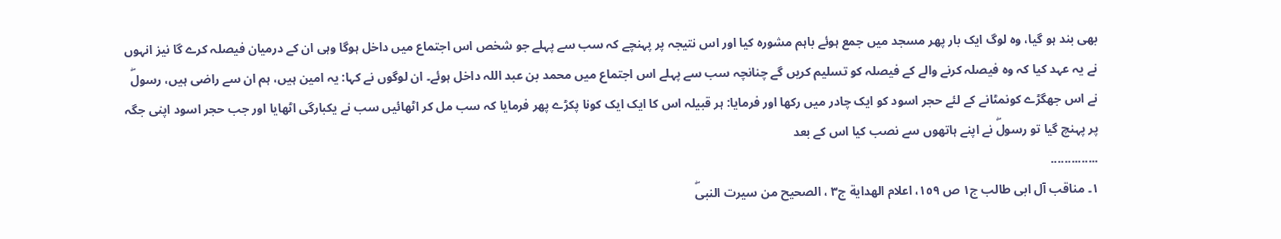بھی بند ہو گیا، وہ لوگ ایک بار پھر مسجد میں جمع ہوئے باہم مشورہ کیا اور اس نتیجہ پر پہنچے کہ سب سے پہلے جو شخص اس اجتماع میں داخل ہوگا وہی ان کے درمیان فیصلہ کرے گا نیز انہوں نے یہ عہد کیا کہ وہ فیصلہ کرنے والے کے فیصلہ کو تسلیم کریں گے چنانچہ سب سے پہلے اس اجتماع میں محمد بن عبد اللہ داخل ہوئے۔ ان لوگوں نے کہا: یہ امین ہیں، ہم ان سے راضی ہیں، رسولۖ نے اس جھگڑے کونمٹانے کے لئے حجر اسود کو ایک چادر میں رکھا اور فرمایا: ہر قبیلہ اس کا ایک ایک کونا پکڑے پھر فرمایا کہ سب مل کر اٹھائیں سب نے یکبارگی اٹھایا اور جب حجر اسود اپنی جگہ پر پہنچ گیا تو رسولۖ نے اپنے ہاتھوں سے نصب کیا اس کے بعد
..............
١۔ مناقب آل ابی طالب ج١ ص ١٥٩، اعلام الھدایة ج٣ ، الصحیح من سیرت النبیۖ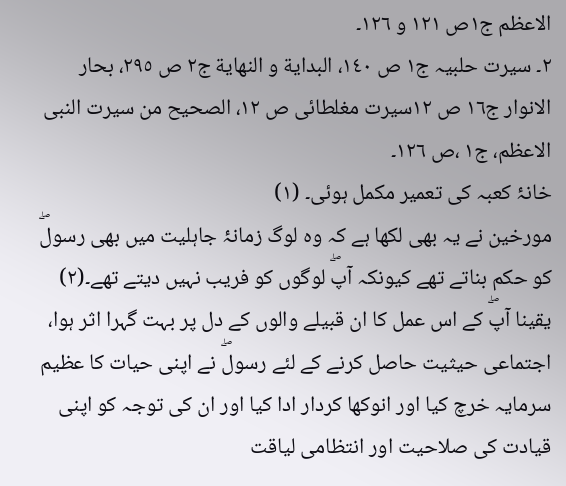الاعظم ج١ص ١٢١ و ١٢٦۔
٢۔ سیرت حلبیہ ج١ ص ١٤٠، البدایة و النھایة ج٢ ص ٢٩٥، بحار الانوار ج١٦ ص ١٢سیرت مغلطائی ص ١٢، الصحیح من سیرت النبی الاعظم، ج١ ،ص ١٢٦۔
خانۂ کعبہ کی تعمیر مکمل ہوئی۔ (١)
مورخین نے یہ بھی لکھا ہے کہ وہ لوگ زمانۂ جاہلیت میں بھی رسولۖ کو حکم بناتے تھے کیونکہ آپۖ لوگوں کو فریب نہیں دیتے تھے۔(٢)
یقینا آپۖ کے اس عمل کا ان قبیلے والوں کے دل پر بہت گہرا اثر ہوا، اجتماعی حیثیت حاصل کرنے کے لئے رسولۖ نے اپنی حیات کا عظیم سرمایہ خرچ کیا اور انوکھا کردار ادا کیا اور ان کی توجہ کو اپنی قیادت کی صلاحیت اور انتظامی لیاقت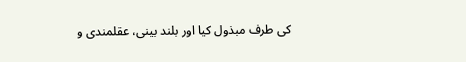کی طرف مبذول کیا اور بلند بینی، عقلمندی و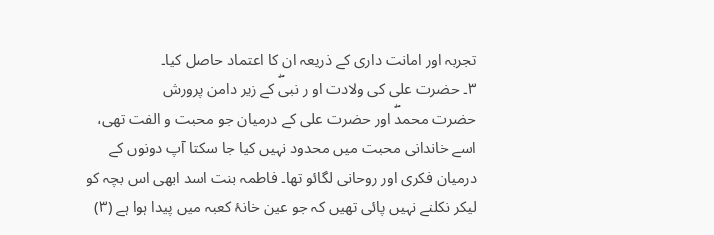تجربہ اور امانت داری کے ذریعہ ان کا اعتماد حاصل کیا۔
٣۔ حضرت علی کی ولادت او ر نبیۖ کے زیر دامن پرورش
حضرت محمدۖ اور حضرت علی کے درمیان جو محبت و الفت تھی، اسے خاندانی محبت میں محدود نہیں کیا جا سکتا آپ دونوں کے درمیان فکری اور روحانی لگائو تھا۔ فاطمہ بنت اسد ابھی اس بچہ کو لیکر نکلنے نہیں پائی تھیں کہ جو عین خانۂ کعبہ میں پیدا ہوا ہے (٣)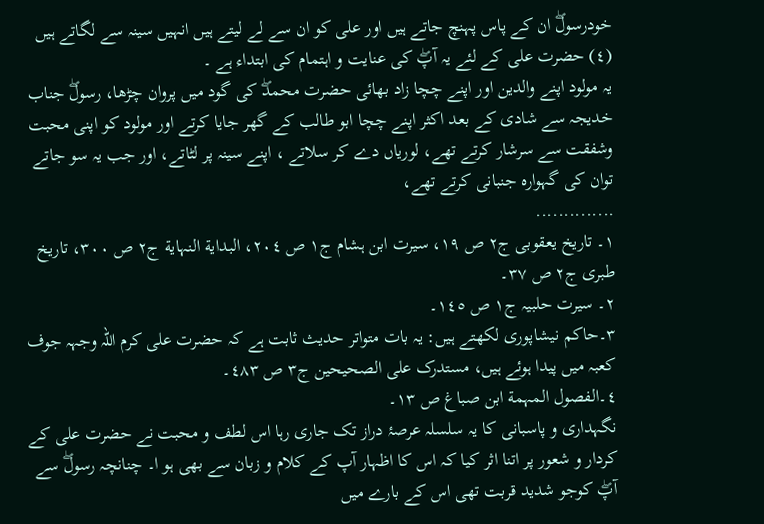خودرسولۖ ان کے پاس پہنچ جاتے ہیں اور علی کو ان سے لے لیتے ہیں انہیں سینہ سے لگاتے ہیں (٤) حضرت علی کے لئے یہ آپۖ کی عنایت و اہتمام کی ابتداء ہے ۔
یہ مولود اپنے والدین اور اپنے چچا زاد بھائی حضرت محمدۖ کی گود میں پروان چڑھا، رسولۖ جناب خدیجہ سے شادی کے بعد اکثر اپنے چچا ابو طالب کے گھر جایا کرتے اور مولود کو اپنی محبت وشفقت سے سرشار کرتے تھے، لوریاں دے کر سلاتے ، اپنے سینہ پر لٹاتے، اور جب یہ سو جاتے توان کی گہوارہ جنبانی کرتے تھے،
..............
١۔ تاریخ یعقوبی ج٢ ص ١٩، سیرت ابن ہشام ج١ ص ٢٠٤، البدایة النہایة ج٢ ص ٣٠٠، تاریخ طبری ج٢ ص ٣٧۔
٢۔ سیرت حلبیہ ج١ ص ١٤٥۔
٣۔حاکم نیشاپوری لکھتے ہیں: یہ بات متواتر حدیث ثابت ہے کہ حضرت علی کرم اللہ وجہہ جوف کعبہ میں پیدا ہوئے ہیں، مستدرک علی الصحیحین ج٣ ص ٤٨٣۔
٤۔الفصول المہمة ابن صباغ ص ١٣۔
نگہداری و پاسبانی کا یہ سلسلہ عرصۂ دراز تک جاری رہا اس لطف و محبت نے حضرت علی کے کردار و شعور پر اتنا اثر کیا کہ اس کا اظہار آپ کے کلام و زبان سے بھی ہو ا۔ چنانچہ رسولۖ سے آپۖ کوجو شدید قربت تھی اس کے بارے میں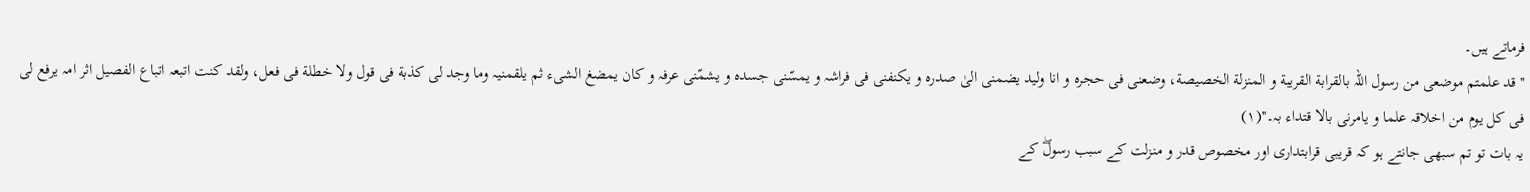فرماتے ہیں۔
''قد علمتم موضعی من رسول اللّہ بالقرابة القریبة و المنزلة الخصیصة، وضعنی فی حجرہ و انا ولید یضمنی الیٰ صدرہ و یکنفنی فی فراشہ و یمسّنی جسدہ و یشمّنی عرفہ و کان یمضغ الشیء ثم یلقمنیہ وما وجد لی کذبة فی قول ولا خطلة فی فعل، ولقد کنت اتبعہ اتباع الفصیل اثر امہ یرفع لی فی کل یوم من اخلاقہ علما و یامرنی بالا قتداء بہ۔''(١)
یہ بات تو تم سبھی جانتے ہو کہ قریبی قرابتداری اور مخصوص قدر و منزلت کے سبب رسولۖ کے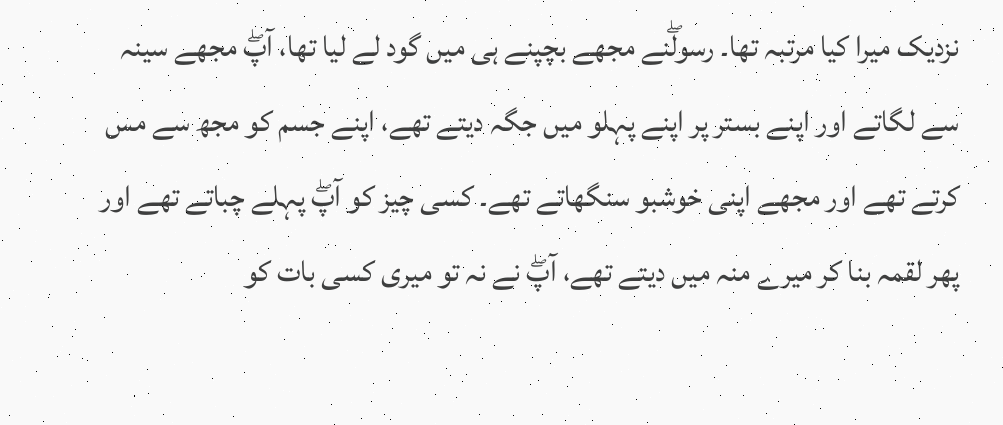نزدیک میرا کیا مرتبہ تھا۔ رسولۖنے مجھے بچپنے ہی میں گود لے لیا تھا، آپۖ مجھے سینہ سے لگاتے اور اپنے بستر پر اپنے پہلو میں جگہ دیتے تھے، اپنے جسم کو مجھ سے مس کرتے تھے اور مجھے اپنی خوشبو سنگھاتے تھے۔ کسی چیز کو آپۖ پہلے چباتے تھے اور پھر لقمہ بنا کر میرے منہ میں دیتے تھے، آپۖ نے نہ تو میری کسی بات کو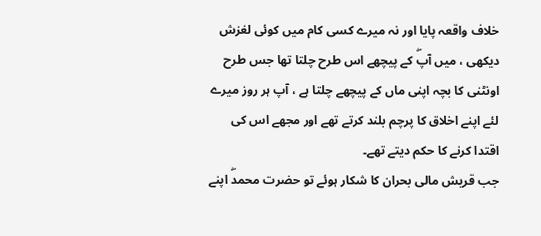خلاف واقعہ پایا اور نہ میرے کسی کام میں کوئی لغزش دیکھی ، میں آپۖ کے پیچھے اس طرح چلتا تھا جس طرح اونٹنی کا بچہ اپنی ماں کے پیچھے چلتا ہے ، آپ ہر روز میرے لئے اپنے اخلاق کا پرچم بلند کرتے تھے اور مجھے اس کی اقتدا کرنے کا حکم دیتے تھے۔
جب قریش مالی بحران کا شکار ہوئے تو حضرت محمدۖ اپنے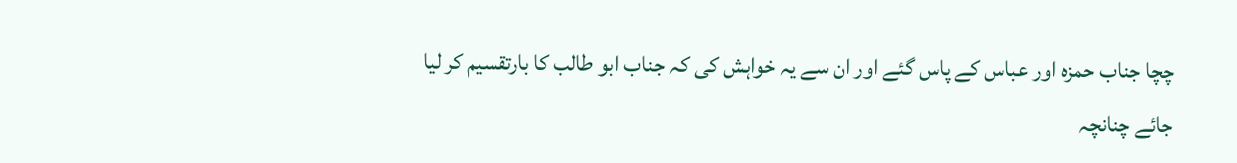چچا جناب حمزہ اور عباس کے پاس گئے اور ان سے یہ خواہش کی کہ جناب ابو طالب کا بارتقسیم کر لیا جائے چنانچہ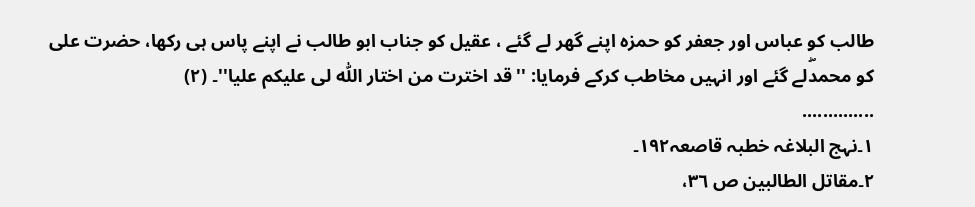طالب کو عباس اور جعفر کو حمزہ اپنے گھر لے گئے ، عقیل کو جناب ابو طالب نے اپنے پاس ہی رکھا، حضرت علی کو محمدۖلے گئے اور انہیں مخاطب کرکے فرمایا: ''قد اخترت من اختار اللّٰہ لی علیکم علیا''۔ (٢)
..............
١۔نہج البلاغہ خطبہ قاصعہ١٩٢۔
٢۔مقاتل الطالبین ص ٣٦،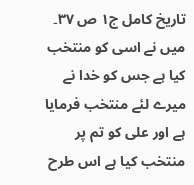تاریخ کامل ج١ ص ٣٧۔
میں نے اسی کو منتخب کیا ہے جس کو خدا نے میرے لئے منتخب فرمایا ہے اور علی کو تم پر منتخب کیا ہے اس طرح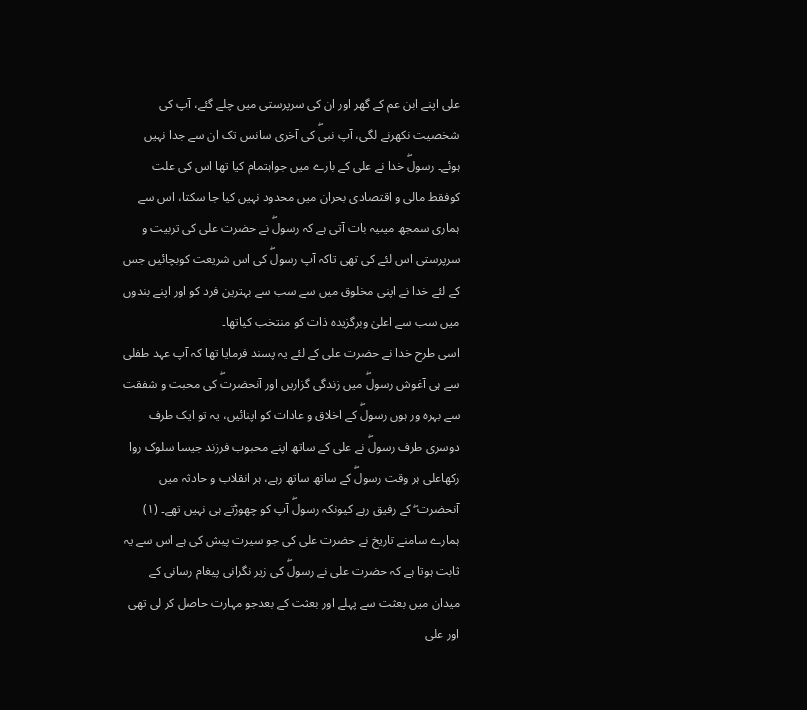علی اپنے ابن عم کے گھر اور ان کی سرپرستی میں چلے گئے، آپ کی شخصیت نکھرنے لگی، آپ نبیۖ کی آخری سانس تک ان سے جدا نہیں ہوئے۔ رسولۖ خدا نے علی کے بارے میں جواہتمام کیا تھا اس کی علت کوفقط مالی و اقتصادی بحران میں محدود نہیں کیا جا سکتا، اس سے ہماری سمجھ میںیہ بات آتی ہے کہ رسولۖ نے حضرت علی کی تربیت و سرپرستی اس لئے کی تھی تاکہ آپ رسولۖ کی اس شریعت کوبچائیں جس کے لئے خدا نے اپنی مخلوق میں سے سب سے بہترین فرد کو اور اپنے بندوں میں سب سے اعلیٰ وبرگزیدہ ذات کو منتخب کیاتھا۔
اسی طرح خدا نے حضرت علی کے لئے یہ پسند فرمایا تھا کہ آپ عہد طفلی سے ہی آغوش رسولۖ میں زندگی گزاریں اور آنحضرتۖ کی محبت و شفقت سے بہرہ ور ہوں رسولۖ کے اخلاق و عادات کو اپنائیں، یہ تو ایک طرف دوسری طرف رسولۖ نے علی کے ساتھ اپنے محبوب فرزند جیسا سلوک روا رکھاعلی ہر وقت رسولۖ کے ساتھ ساتھ رہے، ہر انقلاب و حادثہ میں آنحضرت ۖ کے رفیق رہے کیونکہ رسولۖ آپ کو چھوڑتے ہی نہیں تھے۔ (١)
ہمارے سامنے تاریخ نے حضرت علی کی جو سیرت پیش کی ہے اس سے یہ ثابت ہوتا ہے کہ حضرت علی نے رسولۖ کی زیر نگرانی پیغام رسانی کے میدان میں بعثت سے پہلے اور بعثت کے بعدجو مہارت حاصل کر لی تھی اور علی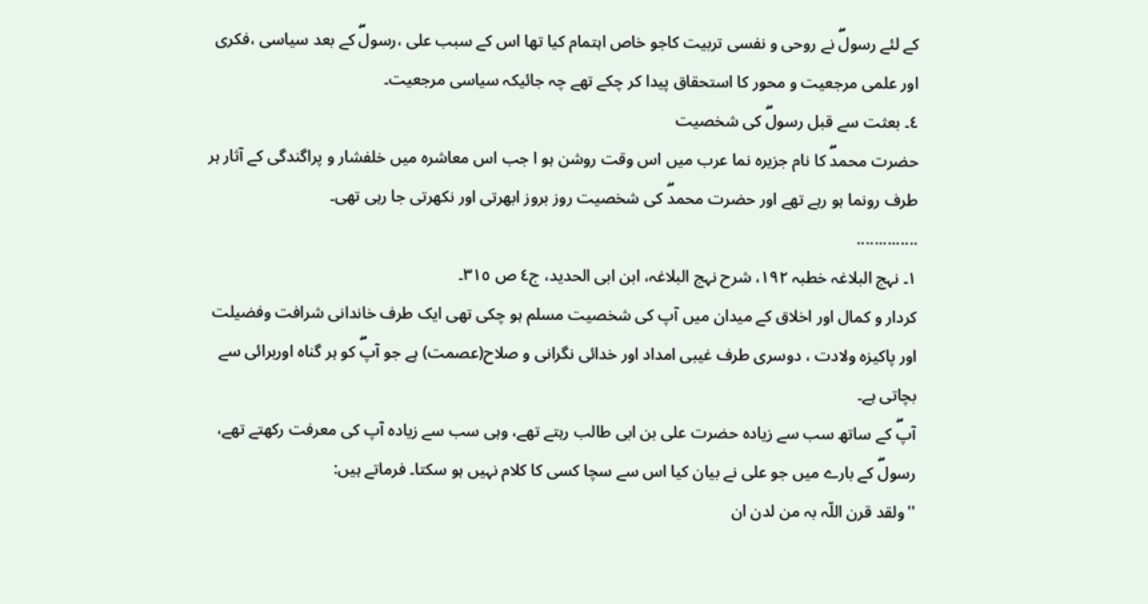کے لئے رسولۖ نے روحی و نفسی تربیت کاجو خاص اہتمام کیا تھا اس کے سبب علی ،رسولۖ کے بعد سیاسی ،فکری اور علمی مرجعیت و محور کا استحقاق پیدا کر چکے تھے چہ جائیکہ سیاسی مرجعیت۔
٤۔ بعثت سے قبل رسولۖ کی شخصیت
حضرت محمدۖ کا نام جزیرہ نما عرب میں اس وقت روشن ہو ا جب اس معاشرہ میں خلفشار و پراگندگی کے آثار ہر طرف رونما ہو رہے تھے اور حضرت محمدۖ کی شخصیت روز بروز ابھرتی اور نکھرتی جا رہی تھی۔
..............
١۔ نہج البلاغہ خطبہ ١٩٢، شرح نہج البلاغہ، ابن ابی الحدید، ج٤ ص ٣١٥۔
کردار و کمال اور اخلاق کے میدان میں آپ کی شخصیت مسلم ہو چکی تھی ایک طرف خاندانی شرافت وفضیلت اور پاکیزہ ولادت ، دوسری طرف غیبی امداد اور خدائی نگرانی و صلاح(عصمت) ہے جو آپۖ کو ہر گناہ اوربرائی سے بچاتی ہے۔
آپۖ کے ساتھ سب سے زیادہ حضرت علی بن ابی طالب رہتے تھے، وہی سب سے زیادہ آپ کی معرفت رکھتے تھے، رسولۖ کے بارے میں جو علی نے بیان کیا اس سے سچا کسی کا کلام نہیں ہو سکتا۔ فرماتے ہیں:
''ولقد قرن اللّہ بہ من لدن ان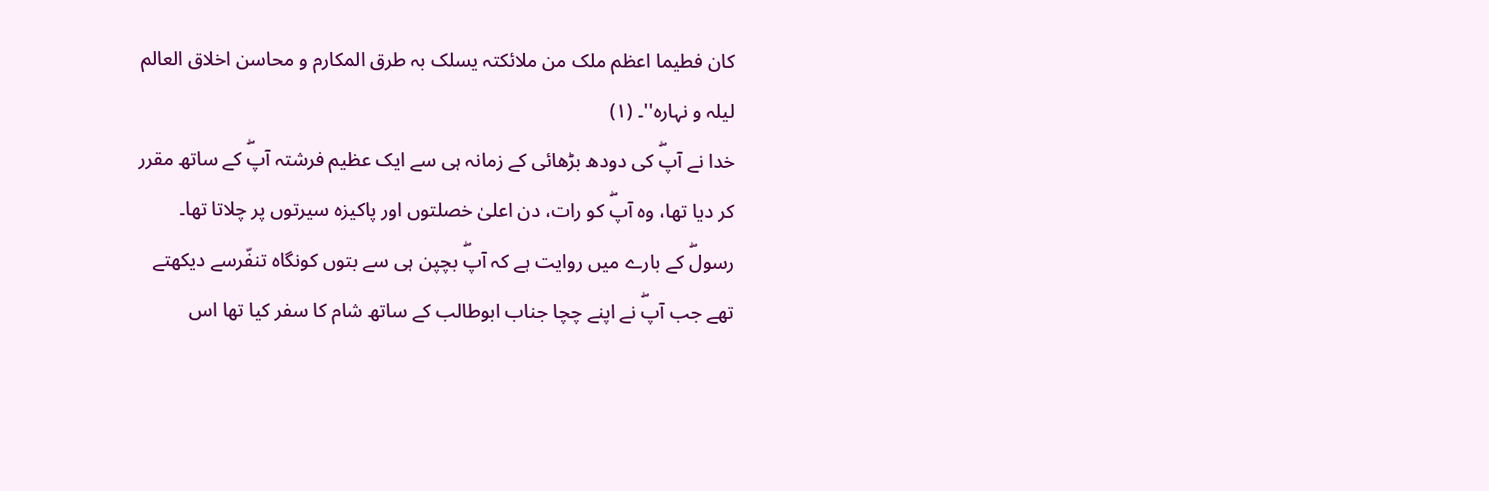کان فطیما اعظم ملک من ملائکتہ یسلک بہ طرق المکارم و محاسن اخلاق العالم لیلہ و نہارہ''۔ (١)
خدا نے آپۖ کی دودھ بڑھائی کے زمانہ ہی سے ایک عظیم فرشتہ آپۖ کے ساتھ مقرر کر دیا تھا، وہ آپۖ کو رات، دن اعلیٰ خصلتوں اور پاکیزہ سیرتوں پر چلاتا تھا۔
رسولۖ کے بارے میں روایت ہے کہ آپۖ بچپن ہی سے بتوں کونگاہ تنفّرسے دیکھتے تھے جب آپۖ نے اپنے چچا جناب ابوطالب کے ساتھ شام کا سفر کیا تھا اس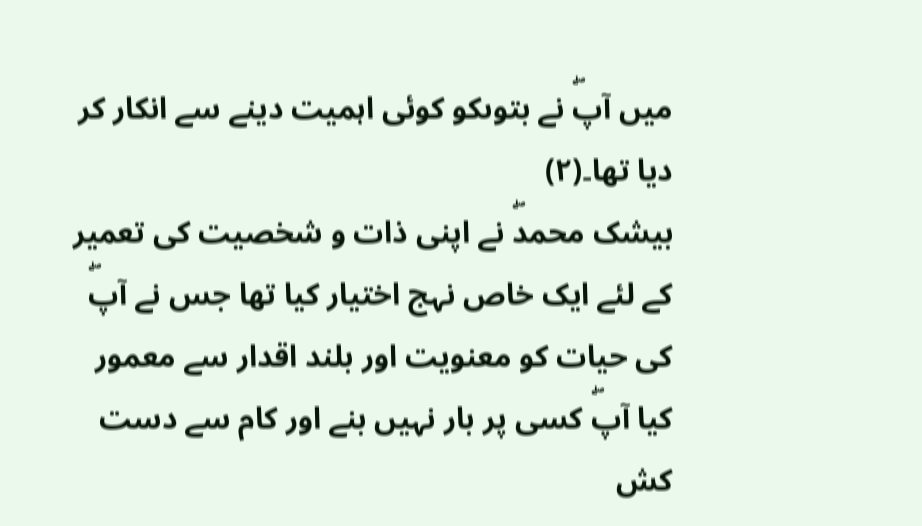میں آپۖ نے بتوںکو کوئی اہمیت دینے سے انکار کر دیا تھا۔(٢)
بیشک محمدۖ نے اپنی ذات و شخصیت کی تعمیر کے لئے ایک خاص نہج اختیار کیا تھا جس نے آپۖ کی حیات کو معنویت اور بلند اقدار سے معمور کیا آپۖ کسی پر بار نہیں بنے اور کام سے دست کش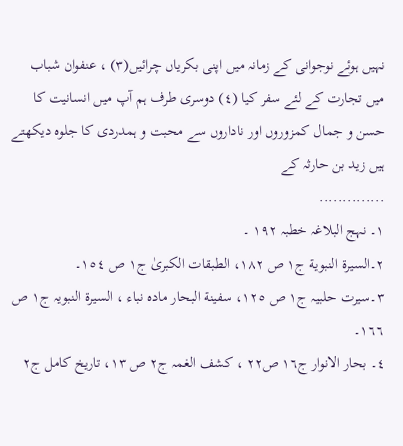نہیں ہوئے نوجوانی کے زمانہ میں اپنی بکریاں چرائیں(٣) ، عنفوان شباب میں تجارت کے لئے سفر کیا (٤) دوسری طرف ہم آپ میں انسانیت کا حسن و جمال کمزوروں اور ناداروں سے محبت و ہمدردی کا جلوہ دیکھتے ہیں زید بن حارثہ کے
..............
١۔ نہج البلاغہ خطبہ ١٩٢ ۔
٢۔السیرة النبویة ج١ ص ١٨٢، الطبقات الکبریٰ ج١ ص ١٥٤۔
٣۔سیرت حلبیہ ج١ ص ١٢٥، سفینة البحار مادہ نباء ، السیرة النبویہ ج١ ص ١٦٦۔
٤۔ بحار الانوار ج١٦ ص٢٢ ، کشف الغمہ ج٢ ص ١٣، تاریخ کامل ج٢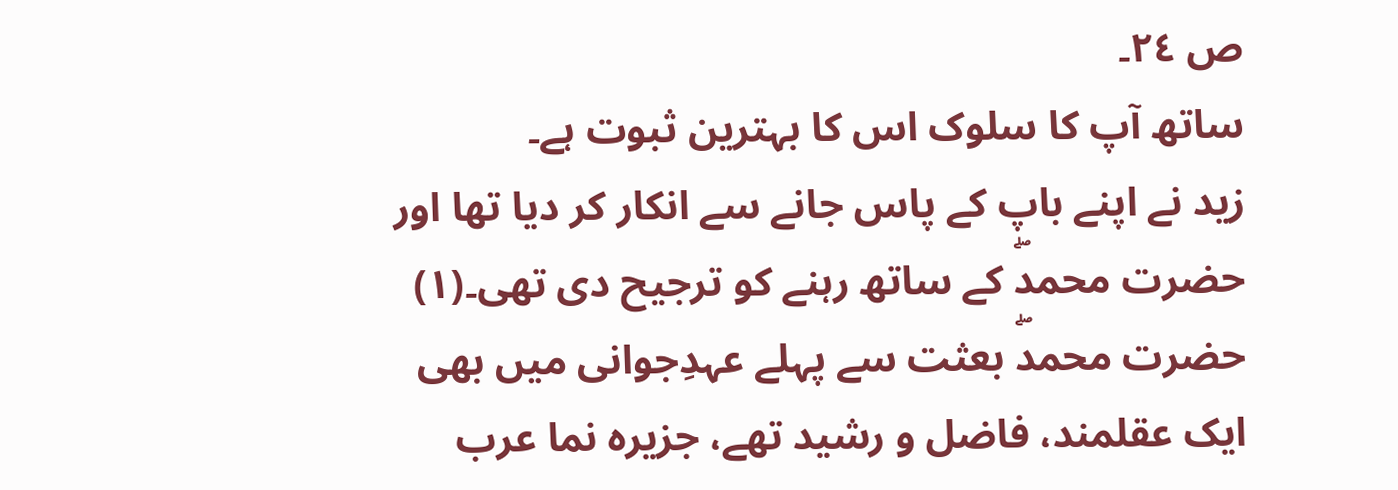ص ٢٤۔
ساتھ آپ کا سلوک اس کا بہترین ثبوت ہے۔
زید نے اپنے باپ کے پاس جانے سے انکار کر دیا تھا اور حضرت محمدۖ کے ساتھ رہنے کو ترجیح دی تھی۔(١)
حضرت محمدۖ بعثت سے پہلے عہدِجوانی میں بھی ایک عقلمند، فاضل و رشید تھے، جزیرہ نما عرب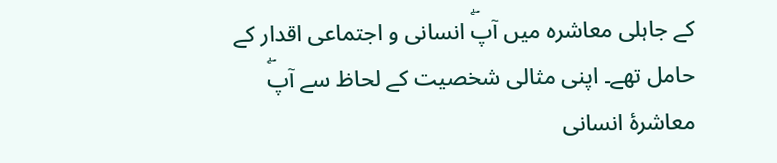کے جاہلی معاشرہ میں آپۖ انسانی و اجتماعی اقدار کے حامل تھے۔ اپنی مثالی شخصیت کے لحاظ سے آپۖ معاشرۂ انسانی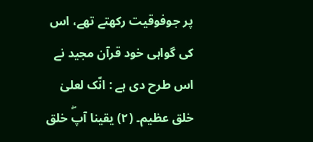پر جوفوقیت رکھتے تھے، اس کی گواہی خود قرآن مجید نے اس طرح دی ہے : انّک لعلیٰ خلق عظیم۔ (٢) یقینا آپۖ خلق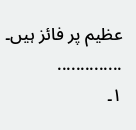عظیم پر فائز ہیں۔
..............
١۔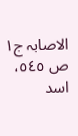الاصابہ ج١ ص ٥٤٥، اسد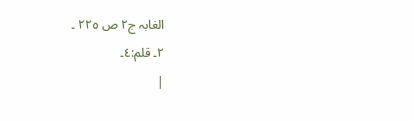الغابہ ج٢ ص ٢٢٥ ۔
٢۔ قلم:٤۔
|